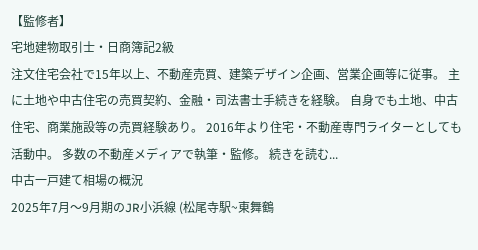【監修者】
宅地建物取引士・日商簿記2級
注文住宅会社で15年以上、不動産売買、建築デザイン企画、営業企画等に従事。 主に土地や中古住宅の売買契約、金融・司法書士手続きを経験。 自身でも土地、中古住宅、商業施設等の売買経験あり。 2016年より住宅・不動産専門ライターとしても活動中。 多数の不動産メディアで執筆・監修。 続きを読む...
中古一戸建て相場の概況
2025年7月〜9月期のJR小浜線 (松尾寺駅~東舞鶴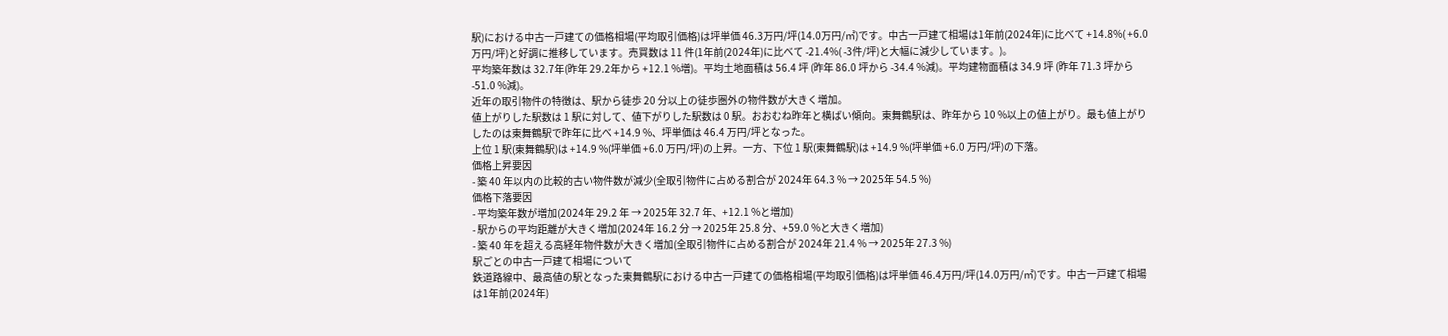駅)における中古一戸建ての価格相場(平均取引価格)は坪単価 46.3万円/坪(14.0万円/㎡)です。中古一戸建て相場は1年前(2024年)に比べて +14.8%( +6.0万円/坪)と好調に推移しています。売買数は 11 件(1年前(2024年)に比べて -21.4%( -3件/坪)と大幅に減少しています。)。
平均築年数は 32.7年(昨年 29.2年から +12.1 %増)。平均土地面積は 56.4 坪 (昨年 86.0 坪から -34.4 %減)。平均建物面積は 34.9 坪 (昨年 71.3 坪から -51.0 %減)。
近年の取引物件の特徴は、駅から徒歩 20 分以上の徒歩圏外の物件数が大きく増加。
値上がりした駅数は 1 駅に対して、値下がりした駅数は 0 駅。おおむね昨年と横ばい傾向。東舞鶴駅は、昨年から 10 %以上の値上がり。最も値上がりしたのは東舞鶴駅で昨年に比べ +14.9 %、坪単価は 46.4 万円/坪となった。
上位 1 駅(東舞鶴駅)は +14.9 %(坪単価 +6.0 万円/坪)の上昇。一方、下位 1 駅(東舞鶴駅)は +14.9 %(坪単価 +6.0 万円/坪)の下落。
価格上昇要因
- 築 40 年以内の比較的古い物件数が減少(全取引物件に占める割合が 2024年 64.3 % → 2025年 54.5 %)
価格下落要因
- 平均築年数が増加(2024年 29.2 年 → 2025年 32.7 年、+12.1 %と増加)
- 駅からの平均距離が大きく増加(2024年 16.2 分 → 2025年 25.8 分、+59.0 %と大きく増加)
- 築 40 年を超える高経年物件数が大きく増加(全取引物件に占める割合が 2024年 21.4 % → 2025年 27.3 %)
駅ごとの中古一戸建て相場について
鉄道路線中、最高値の駅となった東舞鶴駅における中古一戸建ての価格相場(平均取引価格)は坪単価 46.4万円/坪(14.0万円/㎡)です。中古一戸建て相場は1年前(2024年)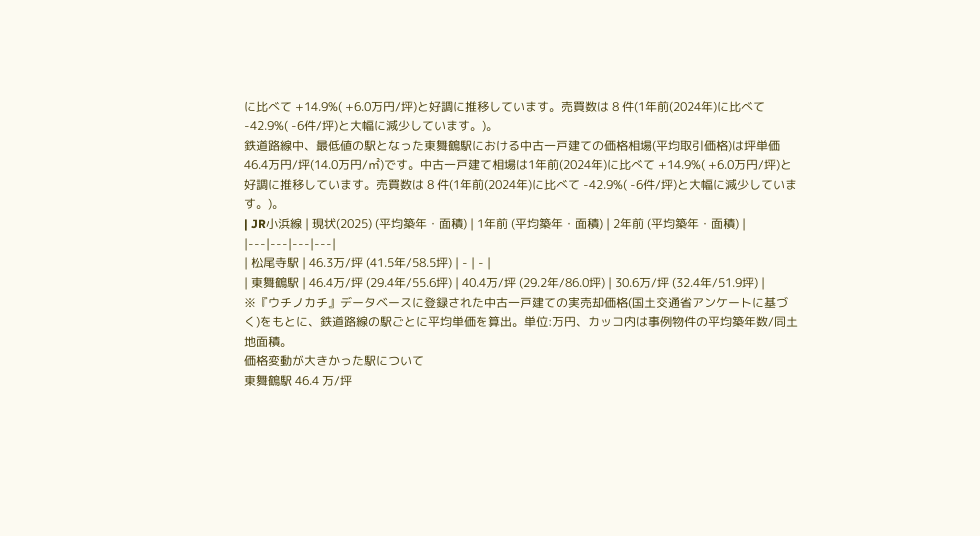に比べて +14.9%( +6.0万円/坪)と好調に推移しています。売買数は 8 件(1年前(2024年)に比べて -42.9%( -6件/坪)と大幅に減少しています。)。
鉄道路線中、最低値の駅となった東舞鶴駅における中古一戸建ての価格相場(平均取引価格)は坪単価 46.4万円/坪(14.0万円/㎡)です。中古一戸建て相場は1年前(2024年)に比べて +14.9%( +6.0万円/坪)と好調に推移しています。売買数は 8 件(1年前(2024年)に比べて -42.9%( -6件/坪)と大幅に減少しています。)。
| JR小浜線 | 現状(2025) (平均築年・面積) | 1年前 (平均築年・面積) | 2年前 (平均築年・面積) |
|---|---|---|---|
| 松尾寺駅 | 46.3万/坪 (41.5年/58.5坪) | - | - |
| 東舞鶴駅 | 46.4万/坪 (29.4年/55.6坪) | 40.4万/坪 (29.2年/86.0坪) | 30.6万/坪 (32.4年/51.9坪) |
※『ウチノカチ』データベースに登録された中古一戸建ての実売却価格(国土交通省アンケートに基づく)をもとに、鉄道路線の駅ごとに平均単価を算出。単位:万円、カッコ内は事例物件の平均築年数/同土地面積。
価格変動が大きかった駅について
東舞鶴駅 46.4 万/坪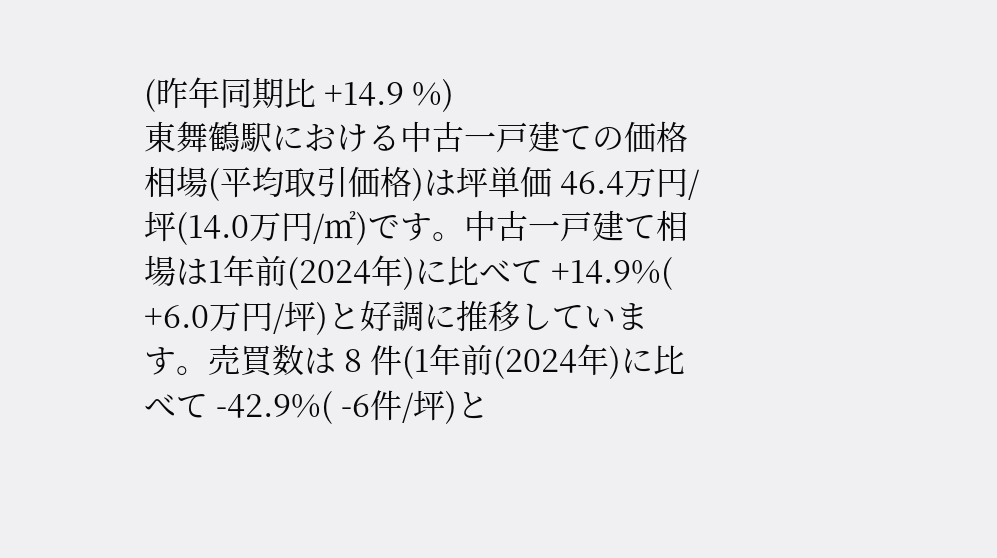(昨年同期比 +14.9 %)
東舞鶴駅における中古一戸建ての価格相場(平均取引価格)は坪単価 46.4万円/坪(14.0万円/㎡)です。中古一戸建て相場は1年前(2024年)に比べて +14.9%( +6.0万円/坪)と好調に推移しています。売買数は 8 件(1年前(2024年)に比べて -42.9%( -6件/坪)と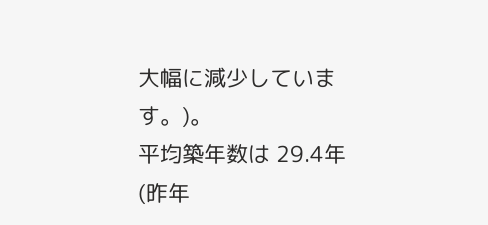大幅に減少しています。)。
平均築年数は 29.4年(昨年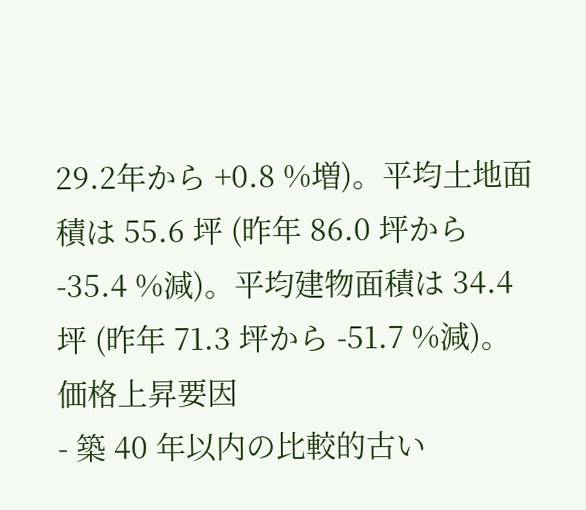29.2年から +0.8 %増)。平均土地面積は 55.6 坪 (昨年 86.0 坪から -35.4 %減)。平均建物面積は 34.4 坪 (昨年 71.3 坪から -51.7 %減)。
価格上昇要因
- 築 40 年以内の比較的古い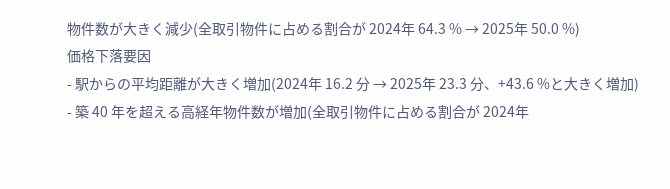物件数が大きく減少(全取引物件に占める割合が 2024年 64.3 % → 2025年 50.0 %)
価格下落要因
- 駅からの平均距離が大きく増加(2024年 16.2 分 → 2025年 23.3 分、+43.6 %と大きく増加)
- 築 40 年を超える高経年物件数が増加(全取引物件に占める割合が 2024年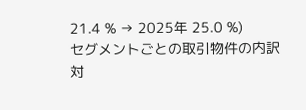21.4 % → 2025年 25.0 %)
セグメントごとの取引物件の内訳
対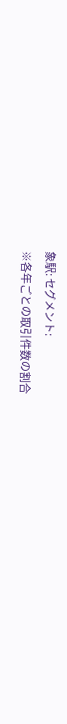象駅: セグメント:
※各年ごとの取引件数の割合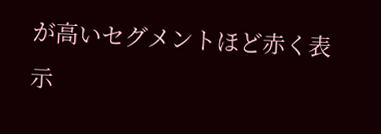が高いセグメントほど赤く表示